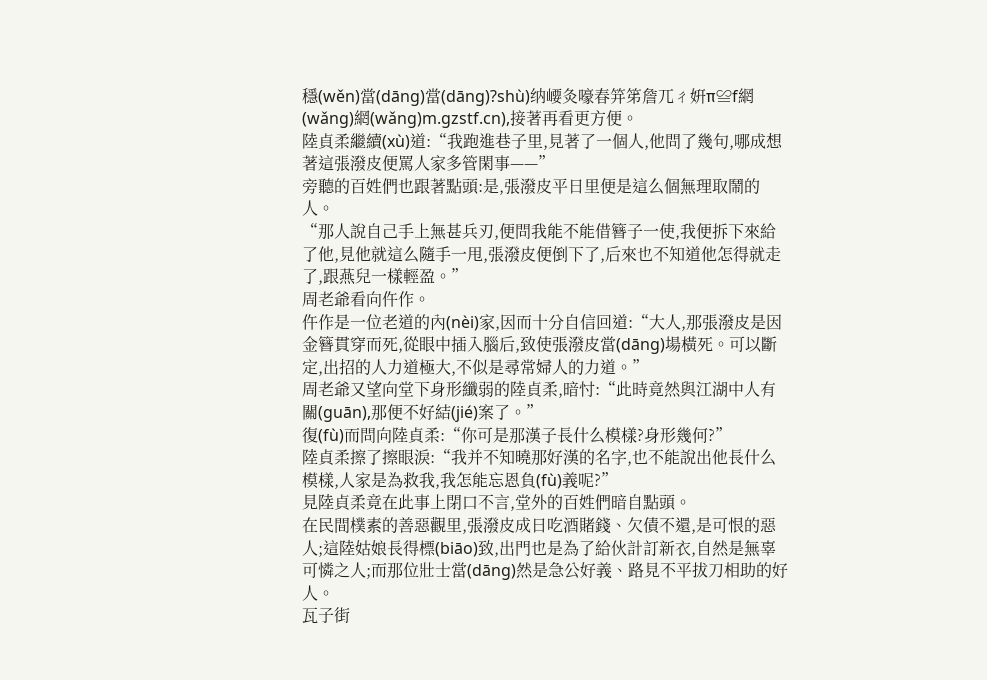穩(wěn)當(dāng)當(dāng)?shù)纳崾灸嚎春笄笫詹兀ㄔ姸π≌f網(wǎng)網(wǎng)m.gzstf.cn),接著再看更方便。
陸貞柔繼續(xù)道:“我跑進巷子里,見著了一個人,他問了幾句,哪成想著這張潑皮便罵人家多管閑事——”
旁聽的百姓們也跟著點頭:是,張潑皮平日里便是這么個無理取鬧的人。
“那人說自己手上無甚兵刃,便問我能不能借簪子一使,我便拆下來給了他,見他就這么隨手一甩,張潑皮便倒下了,后來也不知道他怎得就走了,跟燕兒一樣輕盈。”
周老爺看向仵作。
仵作是一位老道的內(nèi)家,因而十分自信回道:“大人,那張潑皮是因金簪貫穿而死,從眼中插入腦后,致使張潑皮當(dāng)場橫死。可以斷定,出招的人力道極大,不似是尋常婦人的力道。”
周老爺又望向堂下身形纖弱的陸貞柔,暗忖:“此時竟然與江湖中人有關(guān),那便不好結(jié)案了。”
復(fù)而問向陸貞柔:“你可是那漢子長什么模樣?身形幾何?”
陸貞柔擦了擦眼淚:“我并不知曉那好漢的名字,也不能說出他長什么模樣,人家是為救我,我怎能忘恩負(fù)義呢?”
見陸貞柔竟在此事上閉口不言,堂外的百姓們暗自點頭。
在民間樸素的善惡觀里,張潑皮成日吃酒賭錢、欠債不還,是可恨的惡人;這陸姑娘長得標(biāo)致,出門也是為了給伙計訂新衣,自然是無辜可憐之人;而那位壯士當(dāng)然是急公好義、路見不平拔刀相助的好人。
瓦子街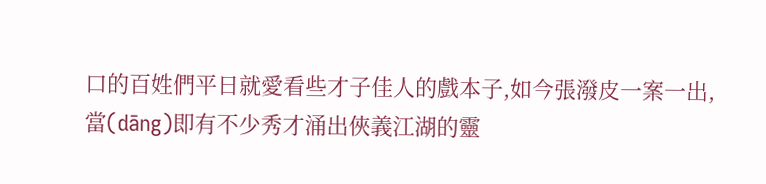口的百姓們平日就愛看些才子佳人的戲本子,如今張潑皮一案一出,當(dāng)即有不少秀才涌出俠義江湖的靈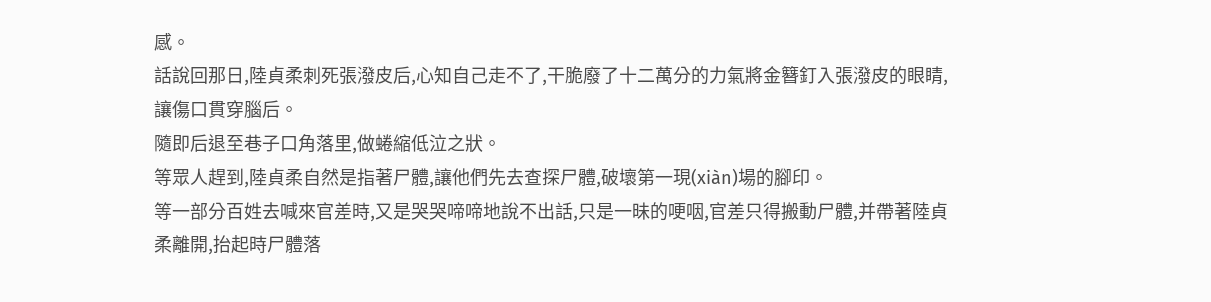感。
話說回那日,陸貞柔刺死張潑皮后,心知自己走不了,干脆廢了十二萬分的力氣將金簪釘入張潑皮的眼睛,讓傷口貫穿腦后。
隨即后退至巷子口角落里,做蜷縮低泣之狀。
等眾人趕到,陸貞柔自然是指著尸體,讓他們先去查探尸體,破壞第一現(xiàn)場的腳印。
等一部分百姓去喊來官差時,又是哭哭啼啼地說不出話,只是一昧的哽咽,官差只得搬動尸體,并帶著陸貞柔離開,抬起時尸體落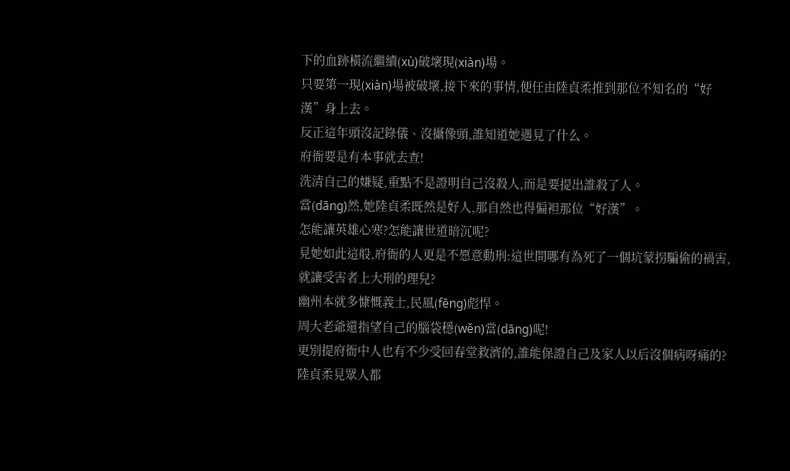下的血跡橫流繼續(xù)破壞現(xiàn)場。
只要第一現(xiàn)場被破壞,接下來的事情,便任由陸貞柔推到那位不知名的“好漢”身上去。
反正這年頭沒記錄儀、沒攝像頭,誰知道她遇見了什么。
府衙要是有本事就去查!
洗清自己的嫌疑,重點不是證明自己沒殺人,而是要提出誰殺了人。
當(dāng)然,她陸貞柔既然是好人,那自然也得偏袒那位“好漢”。
怎能讓英雄心寒?怎能讓世道暗沉呢?
見她如此這般,府衙的人更是不愿意動刑:這世間哪有為死了一個坑蒙拐騙偷的禍害,就讓受害者上大刑的理兒?
幽州本就多慷慨義士,民風(fēng)彪悍。
周大老爺還指望自己的腦袋穩(wěn)當(dāng)呢!
更別提府衙中人也有不少受回春堂救濟的,誰能保證自己及家人以后沒個病呀痛的?
陸貞柔見眾人都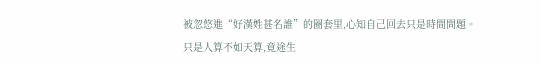被忽悠進“好漢姓甚名誰”的圈套里,心知自己回去只是時間問題。
只是人算不如天算,竟途生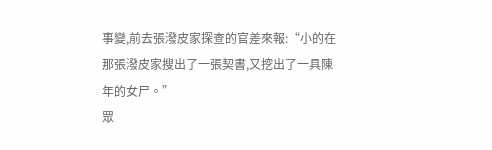事變,前去張潑皮家探查的官差來報:“小的在那張潑皮家搜出了一張契書,又挖出了一具陳年的女尸。”
眾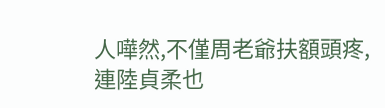人嘩然,不僅周老爺扶額頭疼,連陸貞柔也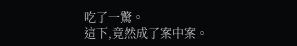吃了一驚。
這下,竟然成了案中案。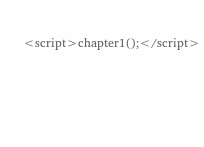<script>chapter1();</script>